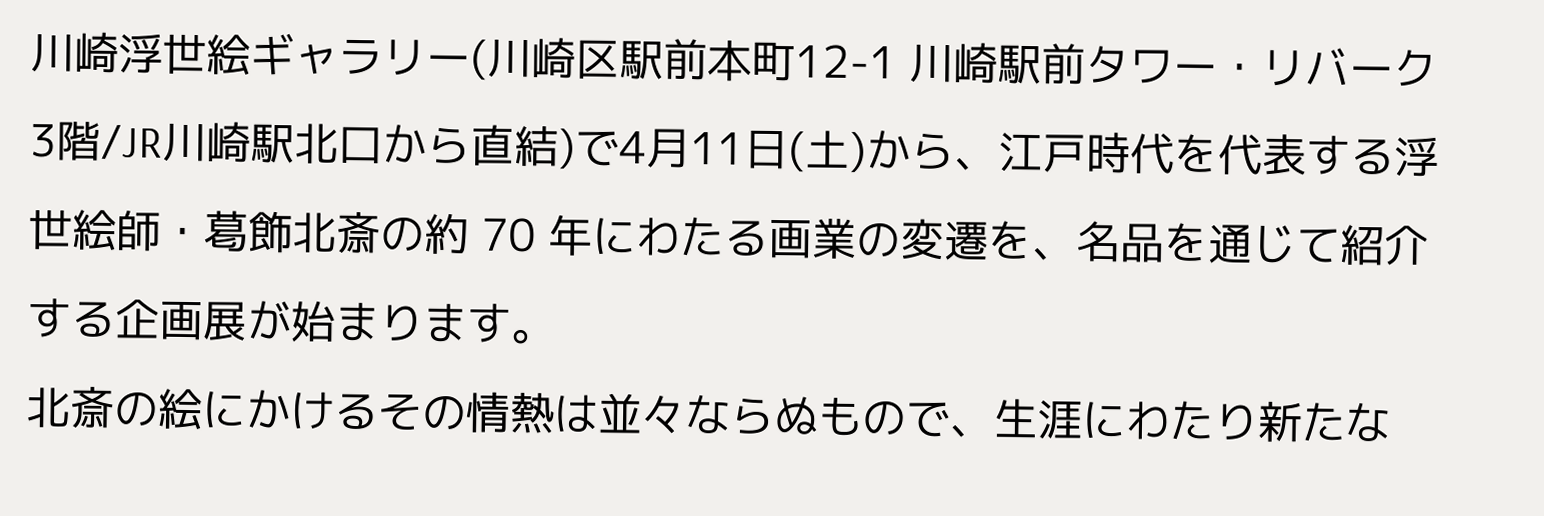川崎浮世絵ギャラリー(川崎区駅前本町12-1 川崎駅前タワー・リバーク3階/JR川崎駅北口から直結)で4月11日(土)から、江戸時代を代表する浮世絵師・葛飾北斎の約 70 年にわたる画業の変遷を、名品を通じて紹介する企画展が始まります。
北斎の絵にかけるその情熱は並々ならぬもので、生涯にわたり新たな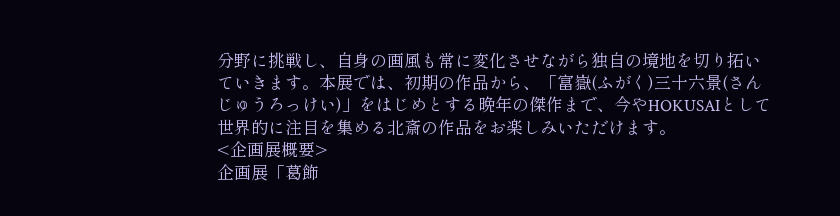分野に挑戦し、自身の画風も常に変化させながら独自の境地を切り拓いていきます。本展では、初期の作品から、「富嶽(ふがく)三十六景(さんじゅうろっけい)」をはじめとする晩年の傑作まで、今やHOKUSAIとして世界的に注目を集める北斎の作品をお楽しみいただけます。
<企画展概要>
企画展「葛飾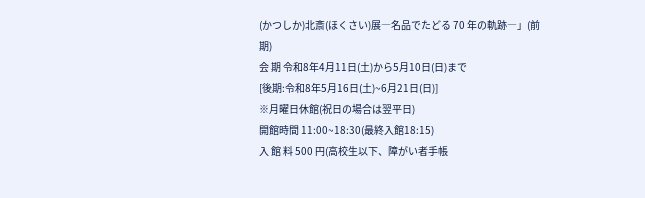(かつしか)北斎(ほくさい)展―名品でたどる 70 年の軌跡―」(前期)
会 期 令和8年4月11日(土)から5月10日(日)まで
[後期:令和8年5月16日(土)~6月21日(日)]
※月曜日休館(祝日の場合は翌平日)
開館時間 11:00~18:30(最終入館18:15)
入 館 料 500 円(高校生以下、障がい者手帳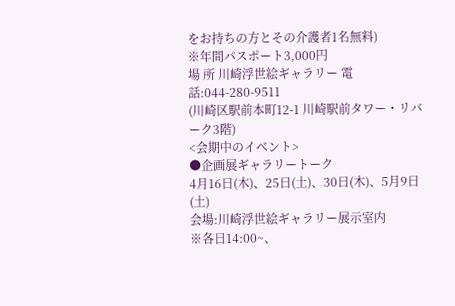をお持ちの方とその介護者1名無料)
※年間パスポート3,000円
場 所 川崎浮世絵ギャラリー 電話:044-280-9511
(川崎区駅前本町12-1 川崎駅前タワー・リバーク3階)
<会期中のイベント>
●企画展ギャラリートーク
4月16日(木)、25日(土)、30日(木)、5月9日(土)
会場:川崎浮世絵ギャラリー展示室内
※各日14:00~、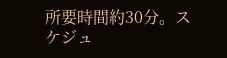所要時間約30分。スケジュ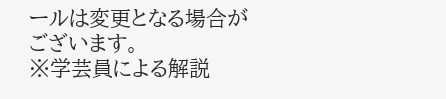ールは変更となる場合がございます。
※学芸員による解説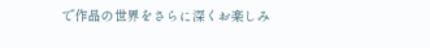で作品の世界をさらに深くお楽しみ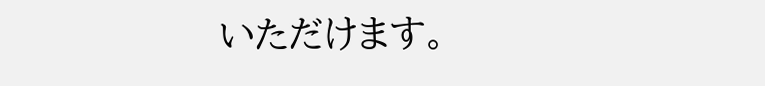いただけます。